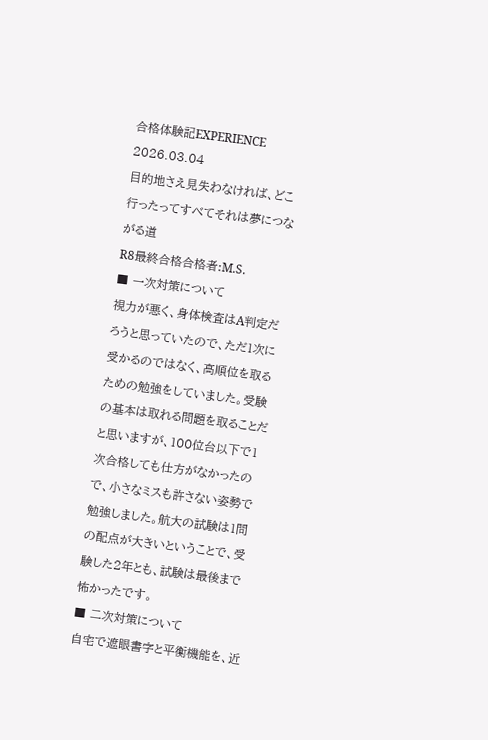合格体験記EXPERIENCE
2026.03.04
目的地さえ見失わなければ、どこ行ったってすべてそれは夢につながる道
R8最終合格合格者:M.S.
■ 一次対策について
視力が悪く、身体検査はA判定だろうと思っていたので、ただ1次に受かるのではなく、高順位を取るための勉強をしていました。受験の基本は取れる問題を取ることだと思いますが、100位台以下で1次合格しても仕方がなかったので、小さなミスも許さない姿勢で勉強しました。航大の試験は1問の配点が大きいということで、受験した2年とも、試験は最後まで怖かったです。
■ 二次対策について
自宅で遮眼書字と平衡機能を、近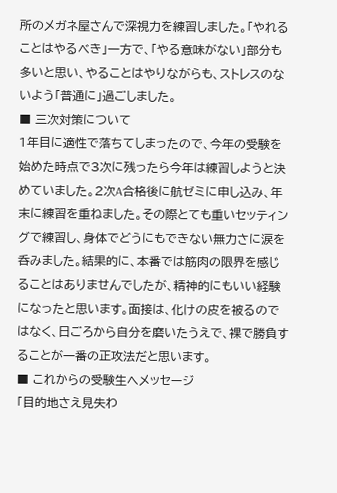所のメガネ屋さんで深視力を練習しました。「やれることはやるべき」一方で、「やる意味がない」部分も多いと思い、やることはやりながらも、ストレスのないよう「普通に」過ごしました。
■ 三次対策について
1年目に適性で落ちてしまったので、今年の受験を始めた時点で3次に残ったら今年は練習しようと決めていました。2次A合格後に航ゼミに申し込み、年末に練習を重ねました。その際とても重いセッティングで練習し、身体でどうにもできない無力さに涙を呑みました。結果的に、本番では筋肉の限界を感じることはありませんでしたが、精神的にもいい経験になったと思います。面接は、化けの皮を被るのではなく、日ごろから自分を磨いたうえで、裸で勝負することが一番の正攻法だと思います。
■ これからの受験生へメッセージ
「目的地さえ見失わ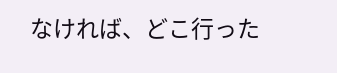なければ、どこ行った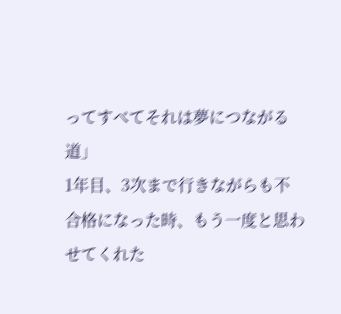ってすべてそれは夢につながる道」
1年目、3次まで行きながらも不合格になった時、もう一度と思わせてくれた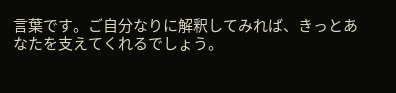言葉です。ご自分なりに解釈してみれば、きっとあなたを支えてくれるでしょう。